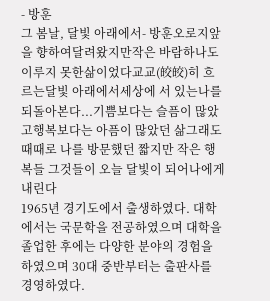- 방훈
그 봄날, 달빛 아래에서- 방훈오로지앞을 향하여달려왔지만작은 바람하나도 이루지 못한삶이었다교교(皎皎)히 흐르는달빛 아래에서세상에 서 있는나를 되돌아본다...기쁨보다는 슬픔이 많았고행복보다는 아픔이 많았던 삶그래도 때때로 나를 방문했던 짧지만 작은 행복들 그것들이 오늘 달빛이 되어나에게 내린다
1965년 경기도에서 출생하였다. 대학에서는 국문학을 전공하였으며 대학을 졸업한 후에는 다양한 분야의 경험을 하였으며 30대 중반부터는 출판사를 경영하였다.